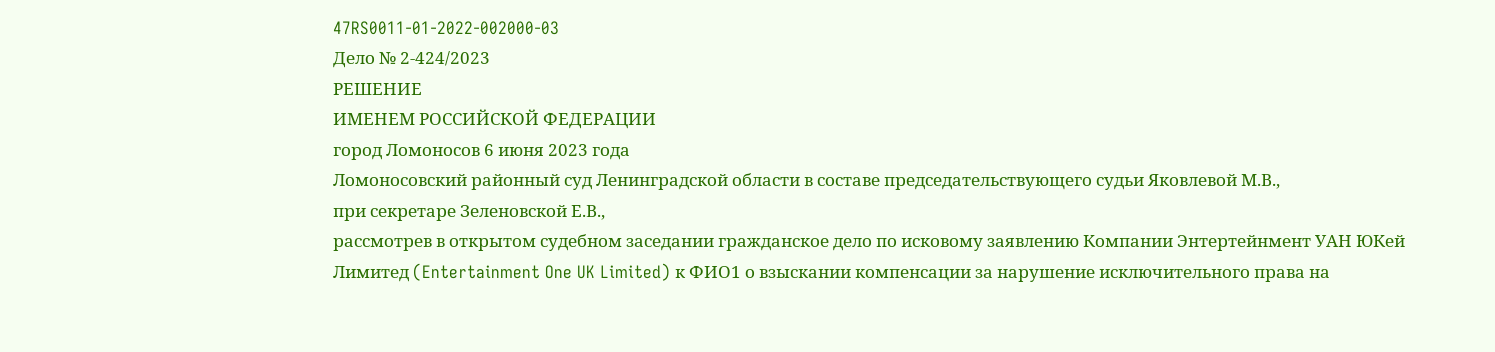47RS0011-01-2022-002000-03
Дело № 2-424/2023
РЕШЕНИЕ
ИМЕНЕМ РОССИЙСКОЙ ФЕДЕРАЦИИ
город Ломоносов 6 июня 2023 года
Ломоносовский районный суд Ленинградской области в составе председательствующего судьи Яковлевой М.В.,
при секретаре Зеленовской Е.В.,
рассмотрев в открытом судебном заседании гражданское дело по исковому заявлению Компании Энтертейнмент УАН ЮКей Лимитед (Entertainment One UK Limited) к ФИО1 о взыскании компенсации за нарушение исключительного права на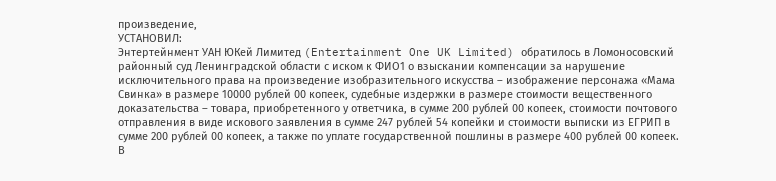произведение,
УСТАНОВИЛ:
Энтертейнмент УАН ЮКей Лимитед (Entertainment One UK Limited) обратилось в Ломоносовский районный суд Ленинградской области с иском к ФИО1 о взыскании компенсации за нарушение исключительного права на произведение изобразительного искусства – изображение персонажа «Мама Свинка» в размере 10000 рублей 00 копеек, судебные издержки в размере стоимости вещественного доказательства – товара, приобретенного у ответчика, в сумме 200 рублей 00 копеек, стоимости почтового отправления в виде искового заявления в сумме 247 рублей 54 копейки и стоимости выписки из ЕГРИП в сумме 200 рублей 00 копеек, а также по уплате государственной пошлины в размере 400 рублей 00 копеек.
В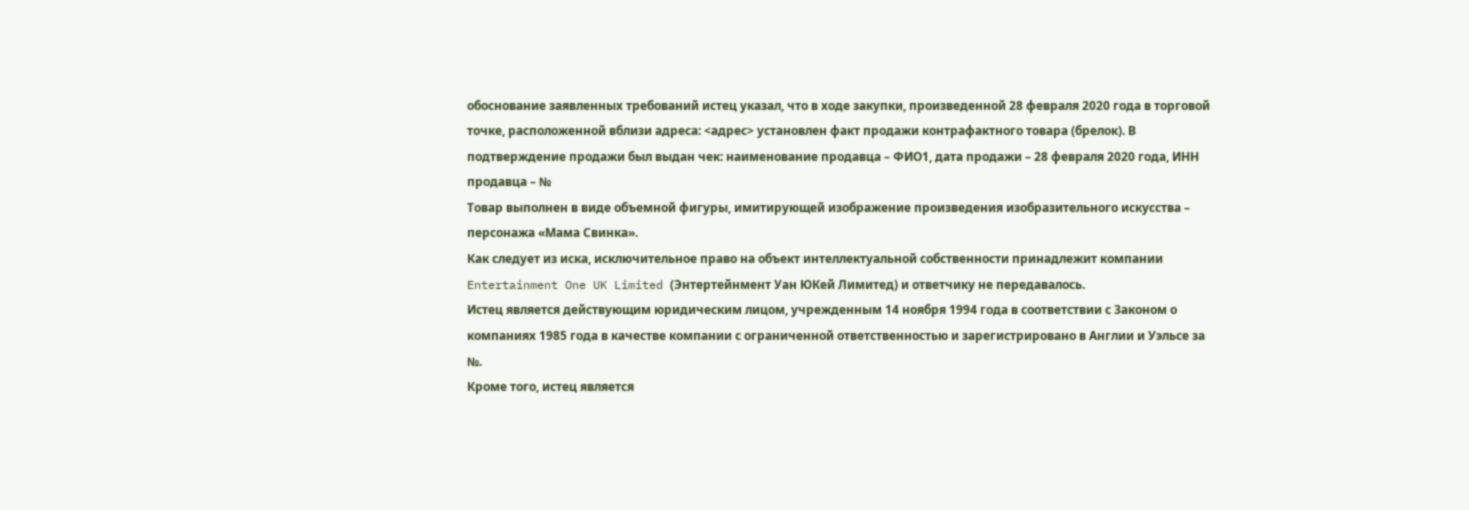обоснование заявленных требований истец указал, что в ходе закупки, произведенной 28 февраля 2020 года в торговой точке, расположенной вблизи адреса: <адрес> установлен факт продажи контрафактного товара (брелок). В подтверждение продажи был выдан чек: наименование продавца – ФИО1, дата продажи – 28 февраля 2020 года, ИНН продавца – №
Товар выполнен в виде объемной фигуры, имитирующей изображение произведения изобразительного искусства – персонажа «Мама Свинка».
Как следует из иска, исключительное право на объект интеллектуальной собственности принадлежит компании Entertainment One UK Limited (Энтертейнмент Уан ЮКей Лимитед) и ответчику не передавалось.
Истец является действующим юридическим лицом, учрежденным 14 ноября 1994 года в соответствии с Законом о компаниях 1985 года в качестве компании с ограниченной ответственностью и зарегистрировано в Англии и Уэльсе за №.
Кроме того, истец является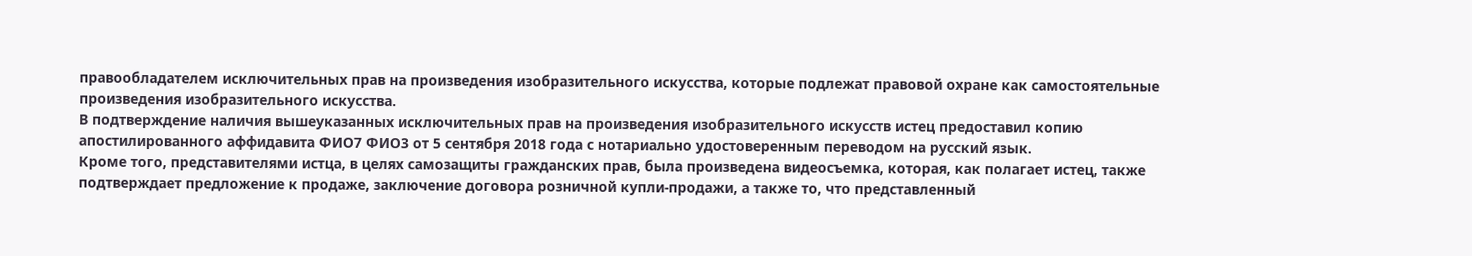правообладателем исключительных прав на произведения изобразительного искусства, которые подлежат правовой охране как самостоятельные произведения изобразительного искусства.
В подтверждение наличия вышеуказанных исключительных прав на произведения изобразительного искусств истец предоставил копию апостилированного аффидавита ФИО7 ФИО3 от 5 сентября 2018 года с нотариально удостоверенным переводом на русский язык.
Кроме того, представителями истца, в целях самозащиты гражданских прав, была произведена видеосъемка, которая, как полагает истец, также подтверждает предложение к продаже, заключение договора розничной купли-продажи, а также то, что представленный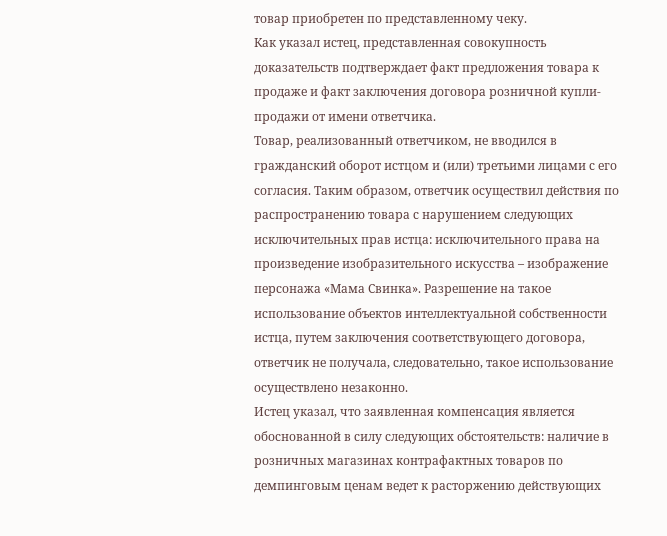товар приобретен по представленному чеку.
Как указал истец, представленная совокупность доказательств подтверждает факт предложения товара к продаже и факт заключения договора розничной купли-продажи от имени ответчика.
Товар, реализованный ответчиком, не вводился в гражданский оборот истцом и (или) третьими лицами с его согласия. Таким образом, ответчик осуществил действия по распространению товара с нарушением следующих исключительных прав истца: исключительного права на произведение изобразительного искусства – изображение персонажа «Мама Свинка». Разрешение на такое использование объектов интеллектуальной собственности истца, путем заключения соответствующего договора, ответчик не получала, следовательно, такое использование осуществлено незаконно.
Истец указал, что заявленная компенсация является обоснованной в силу следующих обстоятельств: наличие в розничных магазинах контрафактных товаров по демпинговым ценам ведет к расторжению действующих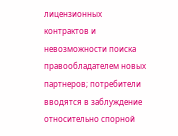лицензионных контрактов и невозможности поиска правообладателем новых партнеров; потребители вводятся в заблуждение относительно спорной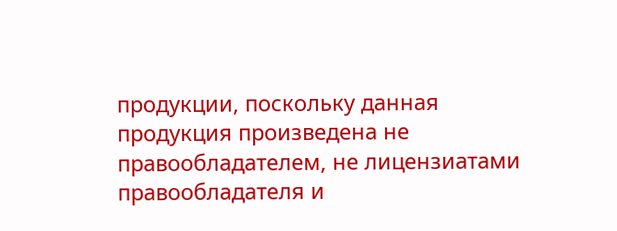продукции, поскольку данная продукция произведена не правообладателем, не лицензиатами правообладателя и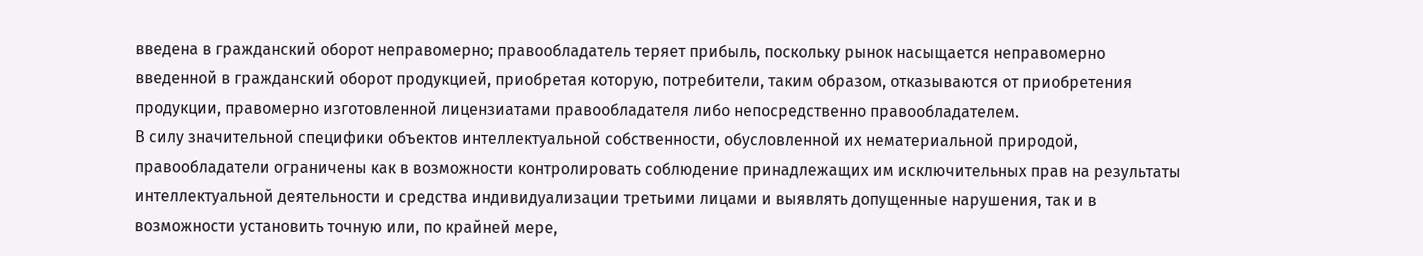введена в гражданский оборот неправомерно; правообладатель теряет прибыль, поскольку рынок насыщается неправомерно введенной в гражданский оборот продукцией, приобретая которую, потребители, таким образом, отказываются от приобретения продукции, правомерно изготовленной лицензиатами правообладателя либо непосредственно правообладателем.
В силу значительной специфики объектов интеллектуальной собственности, обусловленной их нематериальной природой, правообладатели ограничены как в возможности контролировать соблюдение принадлежащих им исключительных прав на результаты интеллектуальной деятельности и средства индивидуализации третьими лицами и выявлять допущенные нарушения, так и в возможности установить точную или, по крайней мере,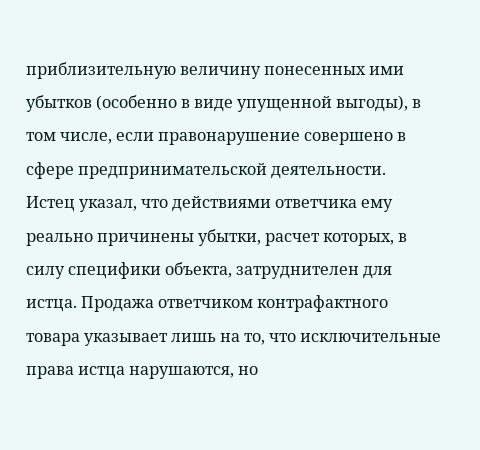приблизительную величину понесенных ими убытков (особенно в виде упущенной выгоды), в том числе, если правонарушение совершено в сфере предпринимательской деятельности.
Истец указал, что действиями ответчика ему реально причинены убытки, расчет которых, в силу специфики объекта, затруднителен для истца. Продажа ответчиком контрафактного товара указывает лишь на то, что исключительные права истца нарушаются, но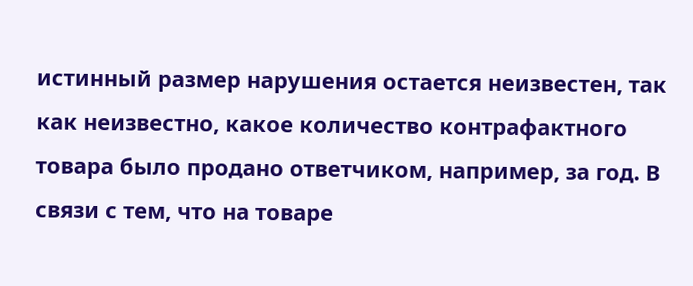истинный размер нарушения остается неизвестен, так как неизвестно, какое количество контрафактного товара было продано ответчиком, например, за год. В связи с тем, что на товаре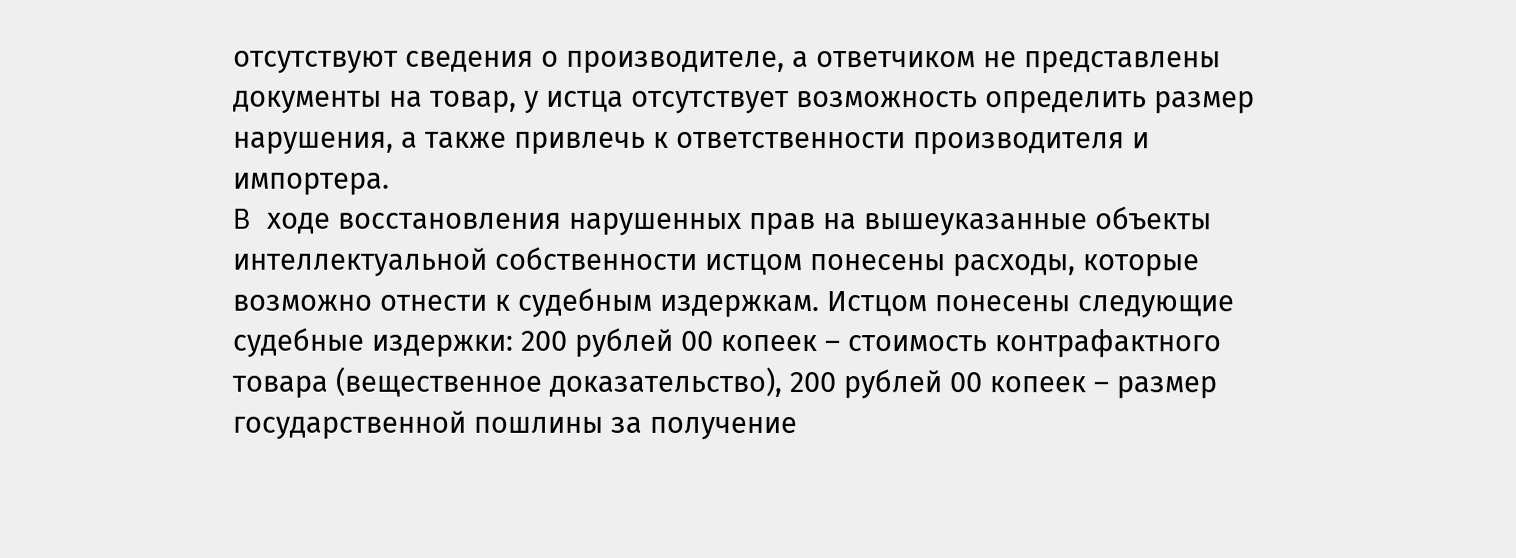отсутствуют сведения о производителе, а ответчиком не представлены документы на товар, у истца отсутствует возможность определить размер нарушения, а также привлечь к ответственности производителя и импортера.
B ходе восстановления нарушенных прав на вышеуказанные объекты интеллектуальной собственности истцом понесены расходы, которые возможно отнести к судебным издержкам. Истцом понесены следующие судебные издержки: 200 рублей 00 копеек – стоимость контрафактного товара (вещественное доказательство), 200 рублей 00 копеек – размер государственной пошлины за получение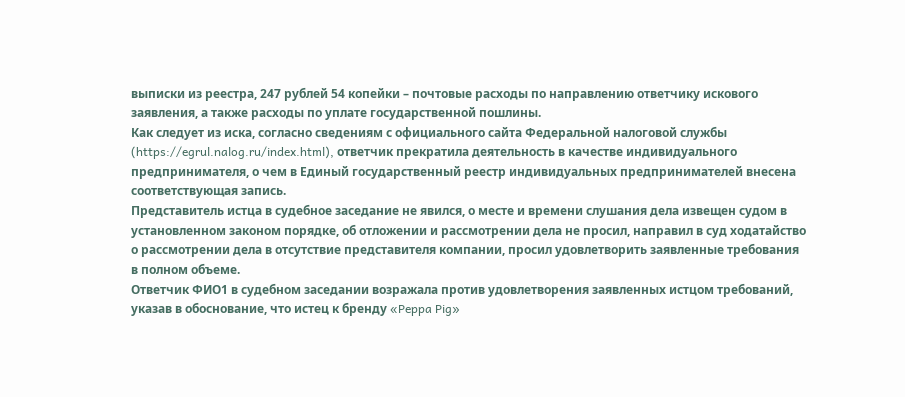выписки из реестра, 247 рублей 54 копейки – почтовые расходы по направлению ответчику искового заявления, а также расходы по уплате государственной пошлины.
Как следует из иска, согласно сведениям с официального сайта Федеральной налоговой службы (https://egrul.nalog.ru/index.html), ответчик прекратила деятельность в качестве индивидуального предпринимателя, о чем в Единый государственный реестр индивидуальных предпринимателей внесена соответствующая запись.
Представитель истца в судебное заседание не явился, о месте и времени слушания дела извещен судом в установленном законом порядке, об отложении и рассмотрении дела не просил, направил в суд ходатайство о рассмотрении дела в отсутствие представителя компании, просил удовлетворить заявленные требования в полном объеме.
Ответчик ФИО1 в судебном заседании возражала против удовлетворения заявленных истцом требований, указав в обоснование, что истец к бренду «Peppa Pig»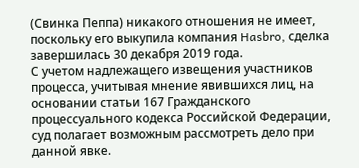(Свинка Пеппа) никакого отношения не имеет, поскольку его выкупила компания Hasbro, сделка завершилась 30 декабря 2019 года.
С учетом надлежащего извещения участников процесса, учитывая мнение явившихся лиц, на основании статьи 167 Гражданского процессуального кодекса Российской Федерации, суд полагает возможным рассмотреть дело при данной явке.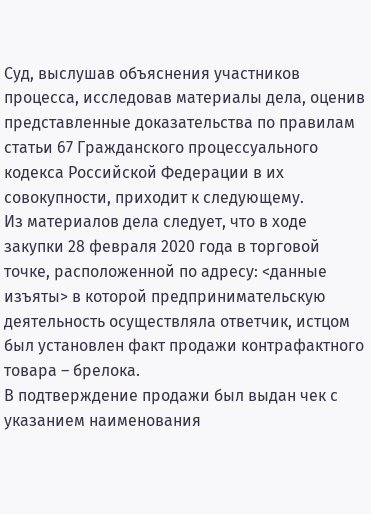Суд, выслушав объяснения участников процесса, исследовав материалы дела, оценив представленные доказательства по правилам статьи 67 Гражданского процессуального кодекса Российской Федерации в их совокупности, приходит к следующему.
Из материалов дела следует, что в ходе закупки 28 февраля 2020 года в торговой точке, расположенной по адресу: <данные изъяты> в которой предпринимательскую деятельность осуществляла ответчик, истцом был установлен факт продажи контрафактного товара – брелока.
В подтверждение продажи был выдан чек с указанием наименования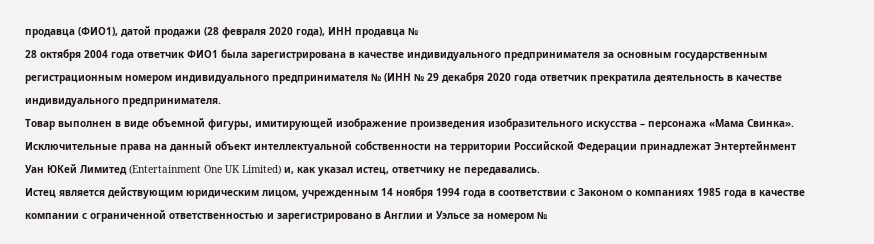продавца (ФИО1), датой продажи (28 февраля 2020 года), ИНН продавца №
28 октября 2004 года ответчик ФИО1 была зарегистрирована в качестве индивидуального предпринимателя за основным государственным регистрационным номером индивидуального предпринимателя № (ИНН № 29 декабря 2020 года ответчик прекратила деятельность в качестве индивидуального предпринимателя.
Товар выполнен в виде объемной фигуры, имитирующей изображение произведения изобразительного искусства – персонажа «Мама Свинка».
Исключительные права на данный объект интеллектуальной собственности на территории Российской Федерации принадлежат Энтертейнмент Уан ЮКей Лимитед (Entertainment One UK Limited) и, как указал истец, ответчику не передавались.
Истец является действующим юридическим лицом, учрежденным 14 ноября 1994 года в соответствии с Законом о компаниях 1985 года в качестве компании с ограниченной ответственностью и зарегистрировано в Англии и Уэльсе за номером №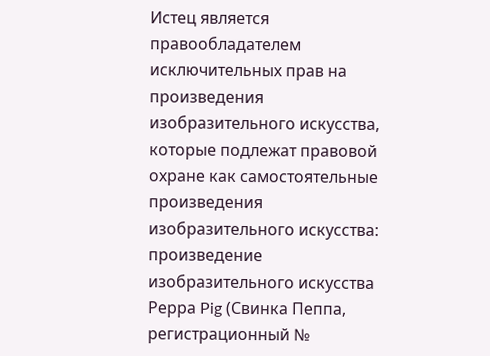Истец является правообладателем исключительных прав на произведения изобразительного искусства, которые подлежат правовой охране как самостоятельные произведения изобразительного искусства: произведение изобразительного искусства Рерра Pig (Свинка Пеппа, регистрационный №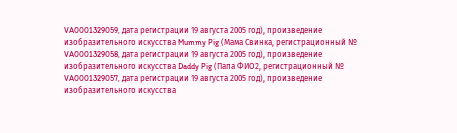VA0001329059, дата регистрации 19 августа 2005 год), произведение изобразительного искусства Mummy Pig (Мама Свинка, регистрационный № VA0001329058, дата регистрации 19 августа 2005 год), произведение изобразительного искусства Daddy Pig (Папа ФИО2, регистрационный № VA0001329057, дата регистрации 19 августа 2005 год), произведение изобразительного искусства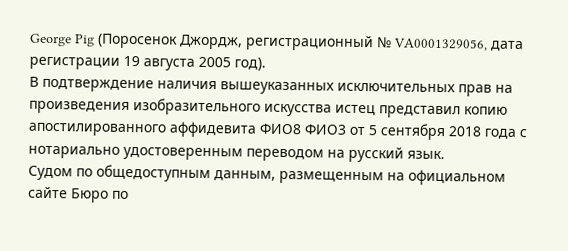George Pig (Поросенок Джордж, регистрационный № VA0001329056, дата регистрации 19 августа 2005 год).
В подтверждение наличия вышеуказанных исключительных прав на произведения изобразительного искусства истец представил копию апостилированного аффидевита ФИО8 ФИО3 от 5 сентября 2018 года с нотариально удостоверенным переводом на русский язык.
Судом по общедоступным данным, размещенным на официальном сайте Бюро по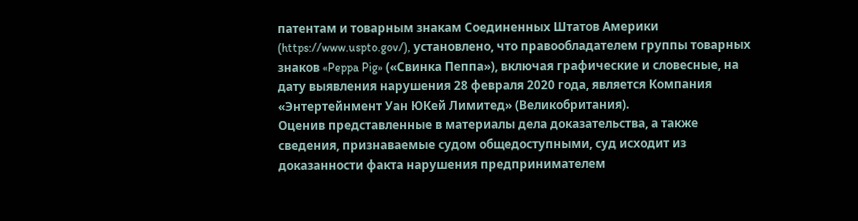патентам и товарным знакам Соединенных Штатов Америки (https://www.uspto.gov/), установлено, что правообладателем группы товарных знаков «Peppa Pig» («Свинка Пеппа»), включая графические и словесные, на дату выявления нарушения 28 февраля 2020 года, является Компания «Энтертейнмент Уан ЮКей Лимитед» (Великобритания).
Оценив представленные в материалы дела доказательства, а также сведения, признаваемые судом общедоступными, суд исходит из доказанности факта нарушения предпринимателем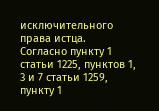исключительного права истца.
Согласно пункту 1 статьи 1225, пунктов 1, 3 и 7 статьи 1259, пункту 1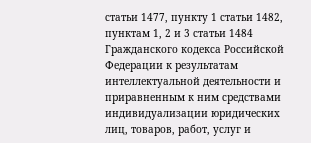статьи 1477, пункту 1 статьи 1482, пунктам 1, 2 и 3 статьи 1484 Гражданского кодекса Российской Федерации к результатам интеллектуальной деятельности и приравненным к ним средствами индивидуализации юридических лиц, товаров, работ, услуг и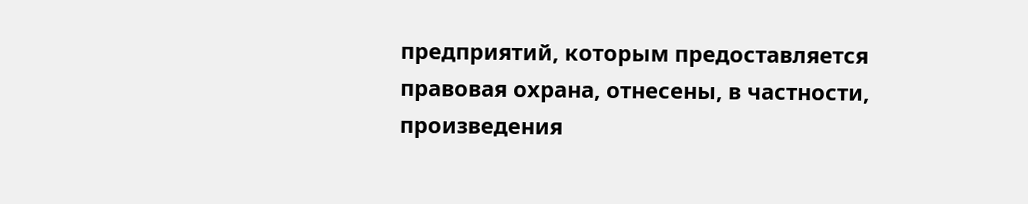предприятий, которым предоставляется правовая охрана, отнесены, в частности, произведения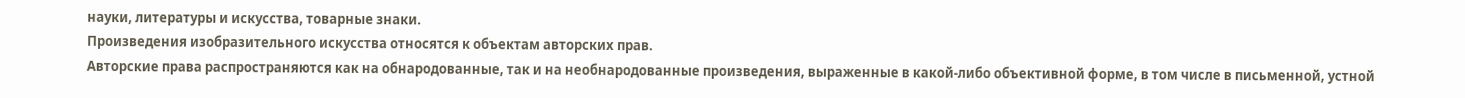науки, литературы и искусства, товарные знаки.
Произведения изобразительного искусства относятся к объектам авторских прав.
Авторские права распространяются как на обнародованные, так и на необнародованные произведения, выраженные в какой-либо объективной форме, в том числе в письменной, устной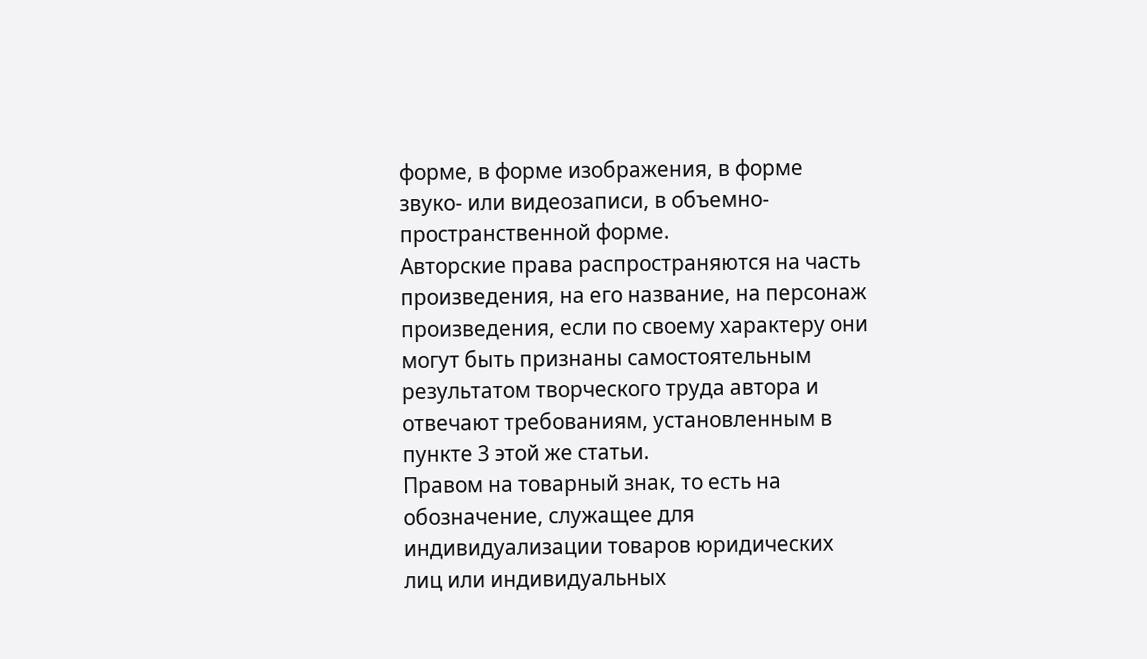форме, в форме изображения, в форме звуко- или видеозаписи, в объемно- пространственной форме.
Авторские права распространяются на часть произведения, на его название, на персонаж произведения, если по своему характеру они могут быть признаны самостоятельным результатом творческого труда автора и отвечают требованиям, установленным в пункте 3 этой же статьи.
Правом на товарный знак, то есть на обозначение, служащее для индивидуализации товаров юридических лиц или индивидуальных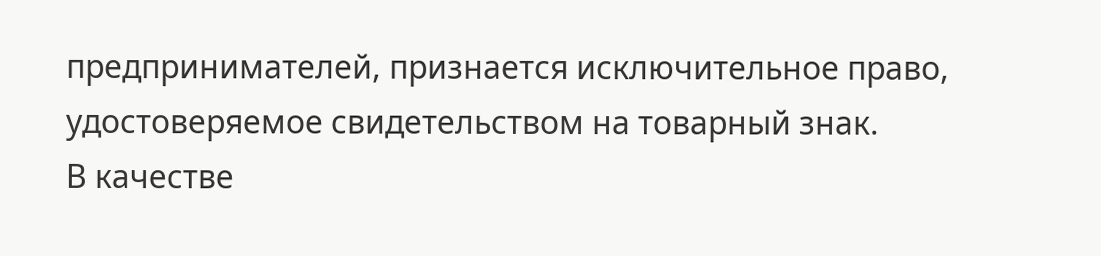предпринимателей, признается исключительное право, удостоверяемое свидетельством на товарный знак.
В качестве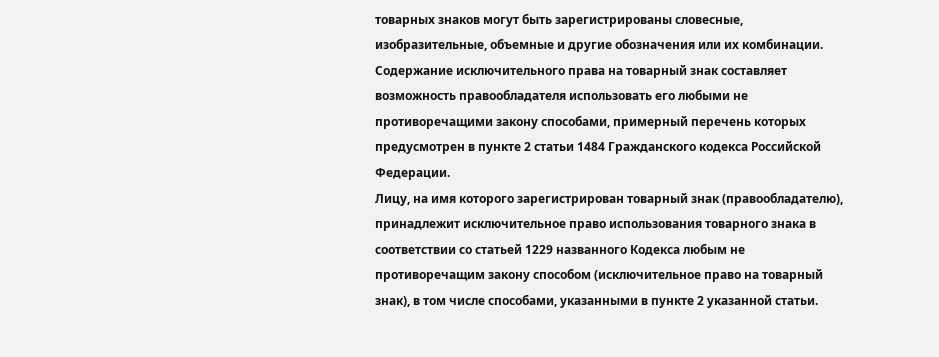товарных знаков могут быть зарегистрированы словесные, изобразительные, объемные и другие обозначения или их комбинации. Содержание исключительного права на товарный знак составляет возможность правообладателя использовать его любыми не противоречащими закону способами, примерный перечень которых предусмотрен в пункте 2 статьи 1484 Гражданского кодекса Российской Федерации.
Лицу, на имя которого зарегистрирован товарный знак (правообладателю), принадлежит исключительное право использования товарного знака в соответствии со статьей 1229 названного Кодекса любым не противоречащим закону способом (исключительное право на товарный знак), в том числе способами, указанными в пункте 2 указанной статьи.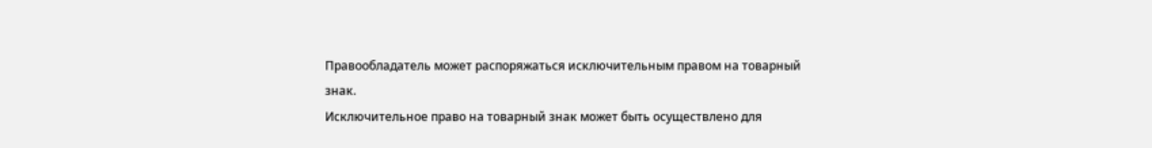Правообладатель может распоряжаться исключительным правом на товарный знак.
Исключительное право на товарный знак может быть осуществлено для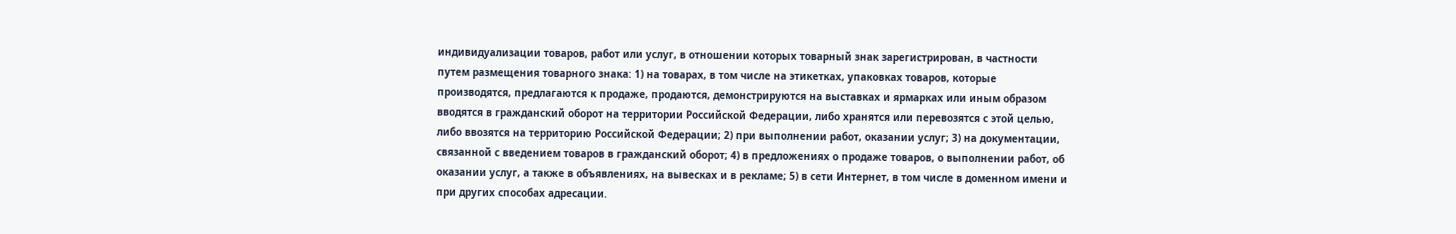индивидуализации товаров, работ или услуг, в отношении которых товарный знак зарегистрирован, в частности путем размещения товарного знака: 1) на товарах, в том числе на этикетках, упаковках товаров, которые производятся, предлагаются к продаже, продаются, демонстрируются на выставках и ярмарках или иным образом вводятся в гражданский оборот на территории Российской Федерации, либо хранятся или перевозятся с этой целью, либо ввозятся на территорию Российской Федерации; 2) при выполнении работ, оказании услуг; 3) на документации, связанной с введением товаров в гражданский оборот; 4) в предложениях о продаже товаров, о выполнении работ, об оказании услуг, а также в объявлениях, на вывесках и в рекламе; 5) в сети Интернет, в том числе в доменном имени и при других способах адресации.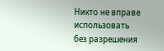Никто не вправе использовать без разрешения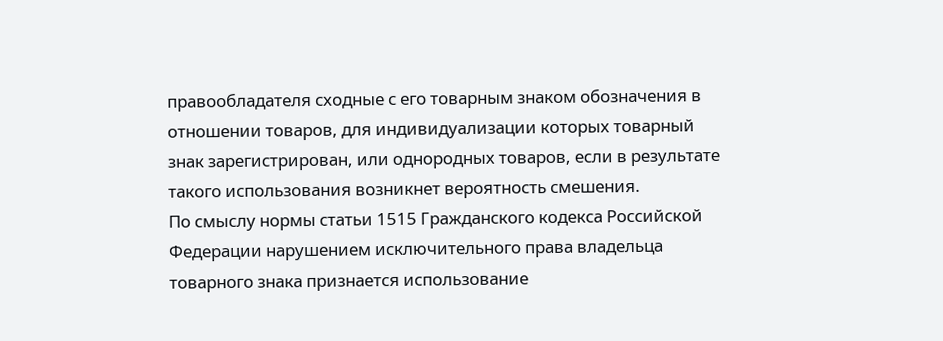правообладателя сходные с его товарным знаком обозначения в отношении товаров, для индивидуализации которых товарный знак зарегистрирован, или однородных товаров, если в результате такого использования возникнет вероятность смешения.
По смыслу нормы статьи 1515 Гражданского кодекса Российской Федерации нарушением исключительного права владельца товарного знака признается использование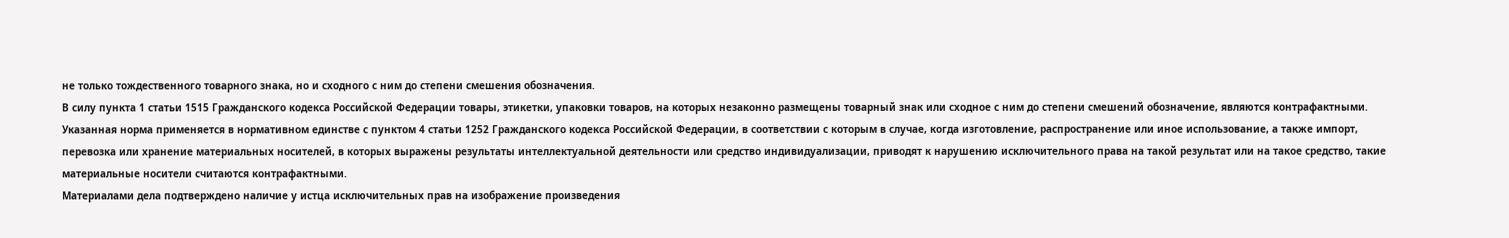не только тождественного товарного знака, но и сходного с ним до степени смешения обозначения.
В силу пункта 1 статьи 1515 Гражданского кодекса Российской Федерации товары, этикетки, упаковки товаров, на которых незаконно размещены товарный знак или сходное с ним до степени смешений обозначение, являются контрафактными.
Указанная норма применяется в нормативном единстве с пунктом 4 статьи 1252 Гражданского кодекса Российской Федерации, в соответствии с которым в случае, когда изготовление, распространение или иное использование, а также импорт, перевозка или хранение материальных носителей, в которых выражены результаты интеллектуальной деятельности или средство индивидуализации, приводят к нарушению исключительного права на такой результат или на такое средство, такие материальные носители считаются контрафактными.
Материалами дела подтверждено наличие у истца исключительных прав на изображение произведения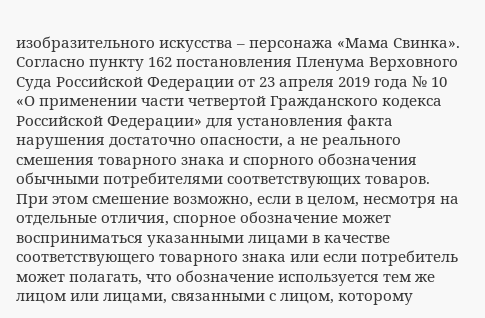изобразительного искусства – персонажа «Мама Свинка».
Согласно пункту 162 постановления Пленума Верховного Суда Российской Федерации от 23 апреля 2019 года № 10 «О применении части четвертой Гражданского кодекса Российской Федерации» для установления факта нарушения достаточно опасности, а не реального смешения товарного знака и спорного обозначения обычными потребителями соответствующих товаров. При этом смешение возможно, если в целом, несмотря на отдельные отличия, спорное обозначение может восприниматься указанными лицами в качестве соответствующего товарного знака или если потребитель может полагать, что обозначение используется тем же лицом или лицами, связанными с лицом, которому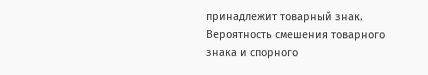принадлежит товарный знак.
Вероятность смешения товарного знака и спорного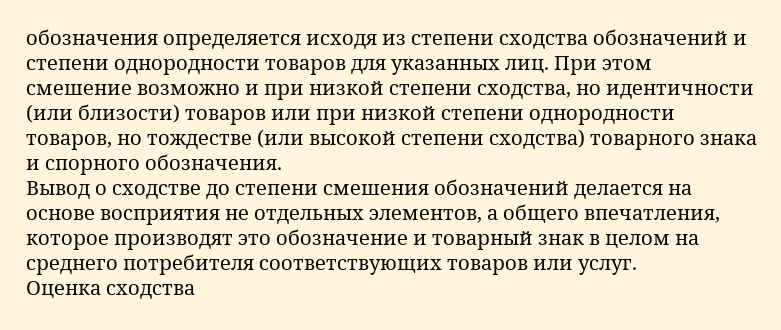обозначения определяется исходя из степени сходства обозначений и степени однородности товаров для указанных лиц. При этом смешение возможно и при низкой степени сходства, но идентичности (или близости) товаров или при низкой степени однородности товаров, но тождестве (или высокой степени сходства) товарного знака и спорного обозначения.
Вывод о сходстве до степени смешения обозначений делается на основе восприятия не отдельных элементов, а общего впечатления, которое производят это обозначение и товарный знак в целом на среднего потребителя соответствующих товаров или услуг.
Оценка сходства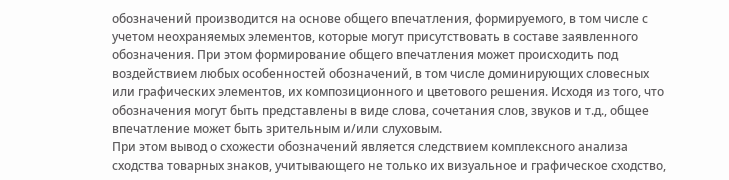обозначений производится на основе общего впечатления, формируемого, в том числе с учетом неохраняемых элементов, которые могут присутствовать в составе заявленного обозначения. При этом формирование общего впечатления может происходить под воздействием любых особенностей обозначений, в том числе доминирующих словесных или графических элементов, их композиционного и цветового решения. Исходя из того, что обозначения могут быть представлены в виде слова, сочетания слов, звуков и т.д., общее впечатление может быть зрительным и/или слуховым.
При этом вывод о схожести обозначений является следствием комплексного анализа сходства товарных знаков, учитывающего не только их визуальное и графическое сходство,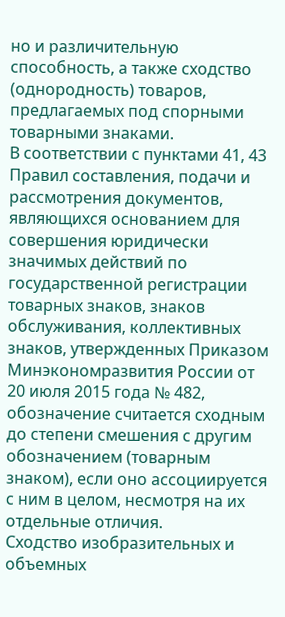но и различительную способность, а также сходство (однородность) товаров, предлагаемых под спорными товарными знаками.
В соответствии с пунктами 41, 43 Правил составления, подачи и рассмотрения документов, являющихся основанием для совершения юридически значимых действий по государственной регистрации товарных знаков, знаков обслуживания, коллективных знаков, утвержденных Приказом Минэкономразвития России от 20 июля 2015 года № 482, обозначение считается сходным до степени смешения с другим обозначением (товарным знаком), если оно ассоциируется с ним в целом, несмотря на их отдельные отличия.
Сходство изобразительных и объемных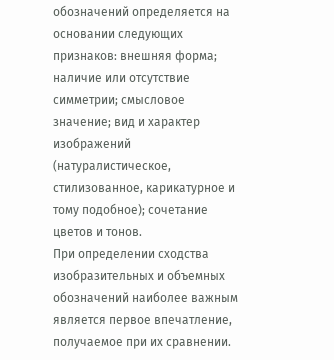обозначений определяется на основании следующих признаков: внешняя форма; наличие или отсутствие симметрии; смысловое значение; вид и характер изображений (натуралистическое, стилизованное, карикатурное и тому подобное); сочетание цветов и тонов.
При определении сходства изобразительных и объемных обозначений наиболее важным является первое впечатление, получаемое при их сравнении.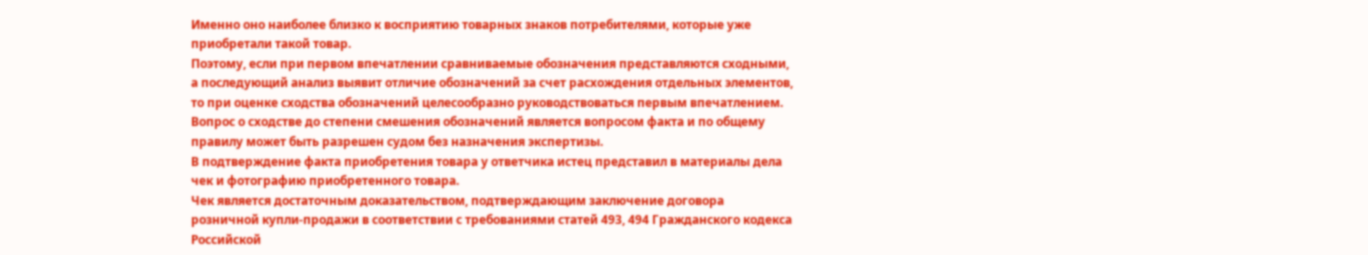Именно оно наиболее близко к восприятию товарных знаков потребителями, которые уже приобретали такой товар.
Поэтому, если при первом впечатлении сравниваемые обозначения представляются сходными, а последующий анализ выявит отличие обозначений за счет расхождения отдельных элементов, то при оценке сходства обозначений целесообразно руководствоваться первым впечатлением.
Вопрос о сходстве до степени смешения обозначений является вопросом факта и по общему правилу может быть разрешен судом без назначения экспертизы.
В подтверждение факта приобретения товара у ответчика истец представил в материалы дела чек и фотографию приобретенного товара.
Чек является достаточным доказательством, подтверждающим заключение договора розничной купли-продажи в соответствии с требованиями статей 493, 494 Гражданского кодекса Российской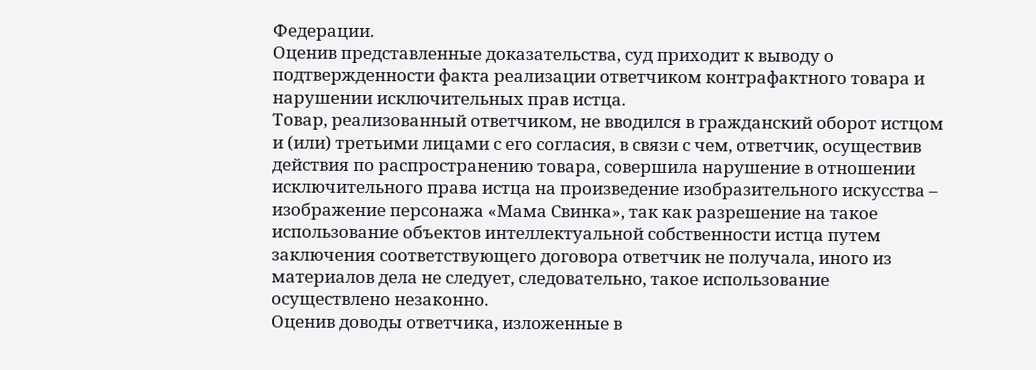Федерации.
Оценив представленные доказательства, суд приходит к выводу о подтвержденности факта реализации ответчиком контрафактного товара и нарушении исключительных прав истца.
Товар, реализованный ответчиком, не вводился в гражданский оборот истцом и (или) третьими лицами с его согласия, в связи с чем, ответчик, осуществив действия по распространению товара, совершила нарушение в отношении исключительного права истца на произведение изобразительного искусства – изображение персонажа «Мама Свинка», так как разрешение на такое использование объектов интеллектуальной собственности истца путем заключения соответствующего договора ответчик не получала, иного из материалов дела не следует, следовательно, такое использование осуществлено незаконно.
Оценив доводы ответчика, изложенные в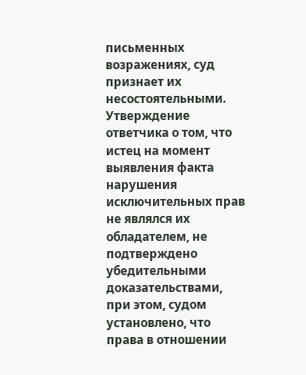письменных возражениях, суд признает их несостоятельными.
Утверждение ответчика о том, что истец на момент выявления факта нарушения исключительных прав не являлся их обладателем, не подтверждено убедительными доказательствами, при этом, судом установлено, что права в отношении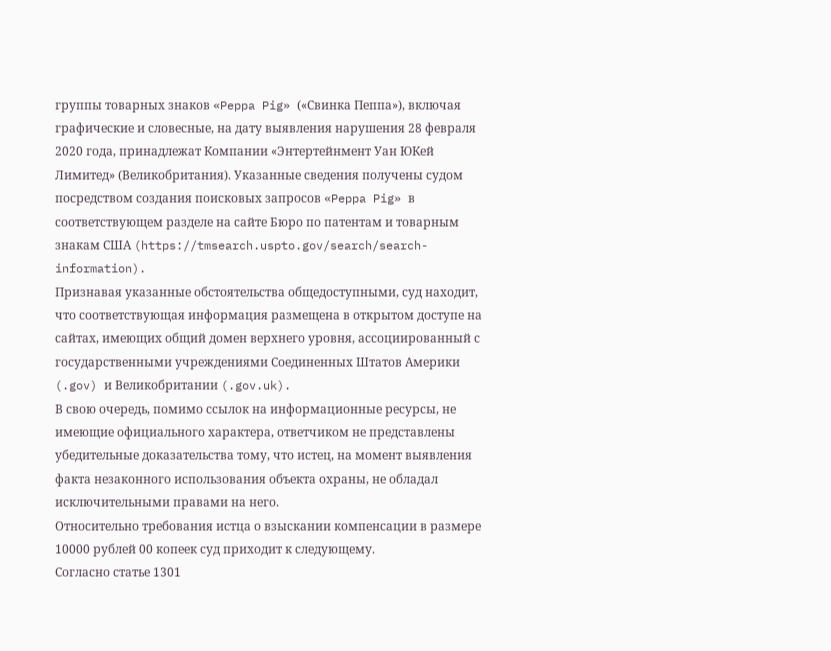группы товарных знаков «Peppa Pig» («Свинка Пеппа»), включая графические и словесные, на дату выявления нарушения 28 февраля 2020 года, принадлежат Компании «Энтертейнмент Уан ЮКей Лимитед» (Великобритания). Указанные сведения получены судом посредством создания поисковых запросов «Peppa Pig» в соответствующем разделе на сайте Бюро по патентам и товарным знакам США (https://tmsearch.uspto.gov/search/search-information).
Признавая указанные обстоятельства общедоступными, суд находит, что соответствующая информация размещена в открытом доступе на сайтах, имеющих общий домен верхнего уровня, ассоциированный с государственными учреждениями Соединенных Штатов Америки (.gov) и Великобритании (.gov.uk).
В свою очередь, помимо ссылок на информационные ресурсы, не имеющие официального характера, ответчиком не представлены убедительные доказательства тому, что истец, на момент выявления факта незаконного использования объекта охраны, не обладал исключительными правами на него.
Относительно требования истца о взыскании компенсации в размере 10000 рублей 00 копеек суд приходит к следующему.
Согласно статье 1301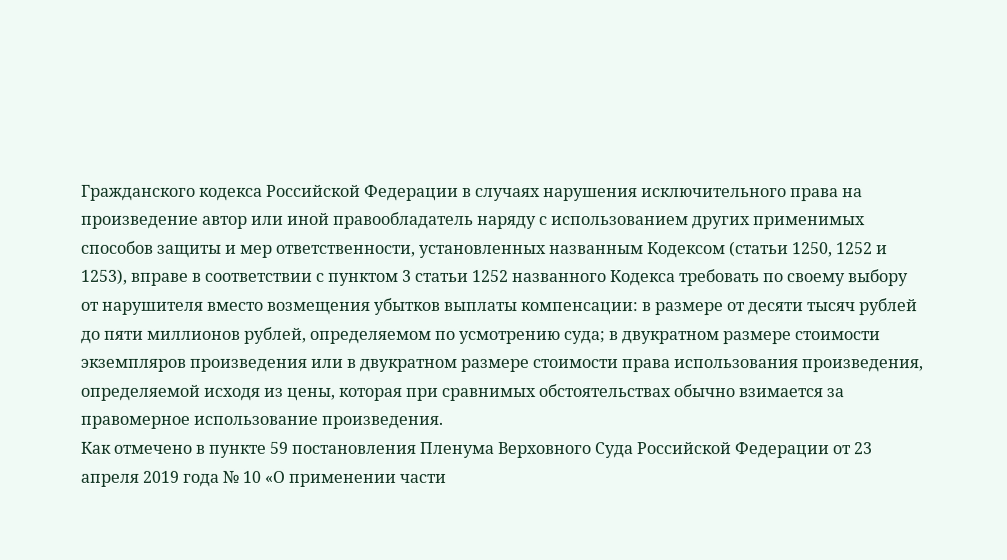Гражданского кодекса Российской Федерации в случаях нарушения исключительного права на произведение автор или иной правообладатель наряду с использованием других применимых способов защиты и мер ответственности, установленных названным Кодексом (статьи 1250, 1252 и 1253), вправе в соответствии с пунктом 3 статьи 1252 названного Кодекса требовать по своему выбору от нарушителя вместо возмещения убытков выплаты компенсации: в размере от десяти тысяч рублей до пяти миллионов рублей, определяемом по усмотрению суда; в двукратном размере стоимости экземпляров произведения или в двукратном размере стоимости права использования произведения, определяемой исходя из цены, которая при сравнимых обстоятельствах обычно взимается за правомерное использование произведения.
Как отмечено в пункте 59 постановления Пленума Верховного Суда Российской Федерации от 23 апреля 2019 года № 10 «О применении части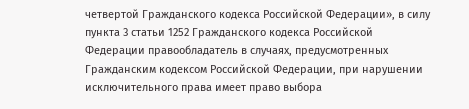четвертой Гражданского кодекса Российской Федерации», в силу пункта 3 статьи 1252 Гражданского кодекса Российской Федерации правообладатель в случаях, предусмотренных Гражданским кодексом Российской Федерации, при нарушении исключительного права имеет право выбора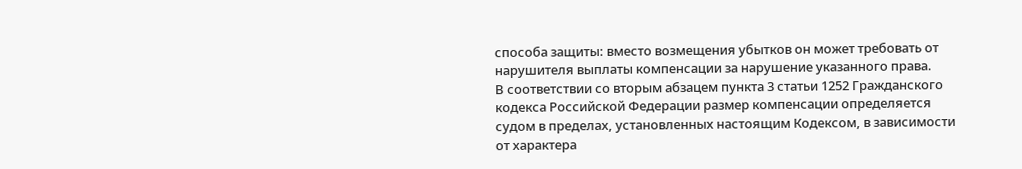способа защиты: вместо возмещения убытков он может требовать от нарушителя выплаты компенсации за нарушение указанного права.
В соответствии со вторым абзацем пункта 3 статьи 1252 Гражданского кодекса Российской Федерации размер компенсации определяется судом в пределах, установленных настоящим Кодексом, в зависимости от характера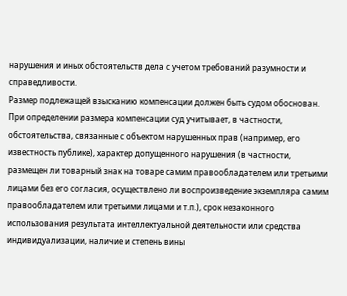нарушения и иных обстоятельств дела с учетом требований разумности и справедливости.
Размер подлежащей взысканию компенсации должен быть судом обоснован. При определении размера компенсации суд учитывает, в частности, обстоятельства, связанные с объектом нарушенных прав (например, его известность публике), характер допущенного нарушения (в частности, размещен ли товарный знак на товаре самим правообладателем или третьими лицами без его согласия, осуществлено ли воспроизведение экземпляра самим правообладателем или третьими лицами и т.п.), срок незаконного использования результата интеллектуальной деятельности или средства индивидуализации, наличие и степень вины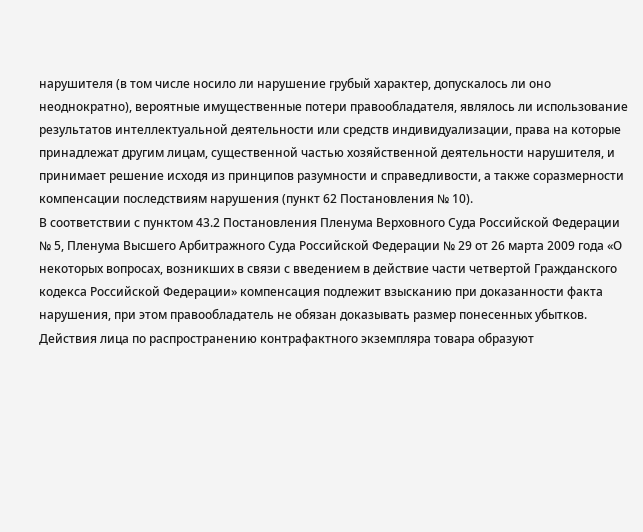нарушителя (в том числе носило ли нарушение грубый характер, допускалось ли оно неоднократно), вероятные имущественные потери правообладателя, являлось ли использование результатов интеллектуальной деятельности или средств индивидуализации, права на которые принадлежат другим лицам, существенной частью хозяйственной деятельности нарушителя, и принимает решение исходя из принципов разумности и справедливости, а также соразмерности компенсации последствиям нарушения (пункт 62 Постановления № 10).
В соответствии с пунктом 43.2 Постановления Пленума Верховного Суда Российской Федерации № 5, Пленума Высшего Арбитражного Суда Российской Федерации № 29 от 26 марта 2009 года «О некоторых вопросах, возникших в связи с введением в действие части четвертой Гражданского кодекса Российской Федерации» компенсация подлежит взысканию при доказанности факта нарушения, при этом правообладатель не обязан доказывать размер понесенных убытков.
Действия лица по распространению контрафактного экземпляра товара образуют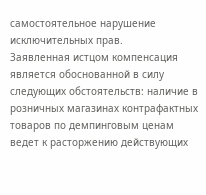самостоятельное нарушение исключительных прав.
Заявленная истцом компенсация является обоснованной в силу следующих обстоятельств: наличие в розничных магазинах контрафактных товаров по демпинговым ценам ведет к расторжению действующих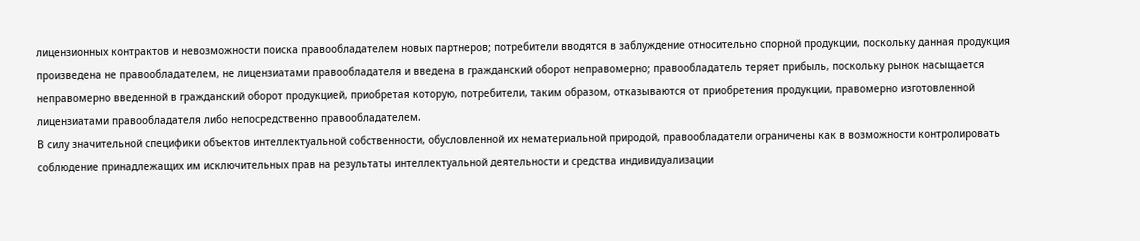лицензионных контрактов и невозможности поиска правообладателем новых партнеров; потребители вводятся в заблуждение относительно спорной продукции, поскольку данная продукция произведена не правообладателем, не лицензиатами правообладателя и введена в гражданский оборот неправомерно; правообладатель теряет прибыль, поскольку рынок насыщается неправомерно введенной в гражданский оборот продукцией, приобретая которую, потребители, таким образом, отказываются от приобретения продукции, правомерно изготовленной лицензиатами правообладателя либо непосредственно правообладателем.
В силу значительной специфики объектов интеллектуальной собственности, обусловленной их нематериальной природой, правообладатели ограничены как в возможности контролировать соблюдение принадлежащих им исключительных прав на результаты интеллектуальной деятельности и средства индивидуализации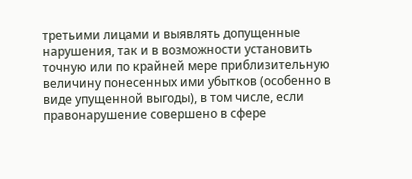третьими лицами и выявлять допущенные нарушения, так и в возможности установить точную или по крайней мере приблизительную величину понесенных ими убытков (особенно в виде упущенной выгоды), в том числе, если правонарушение совершено в сфере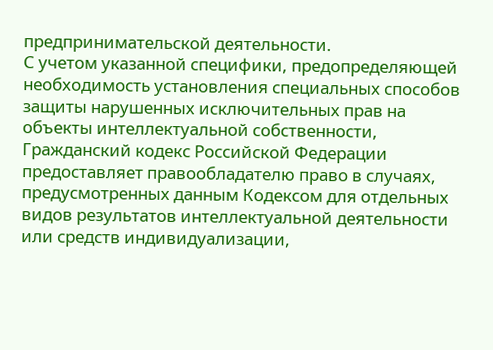предпринимательской деятельности.
С учетом указанной специфики, предопределяющей необходимость установления специальных способов защиты нарушенных исключительных прав на объекты интеллектуальной собственности, Гражданский кодекс Российской Федерации предоставляет правообладателю право в случаях, предусмотренных данным Кодексом для отдельных видов результатов интеллектуальной деятельности или средств индивидуализации,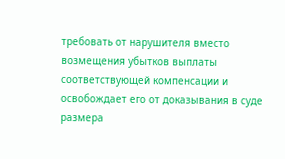требовать от нарушителя вместо возмещения убытков выплаты соответствующей компенсации и освобождает его от доказывания в суде размера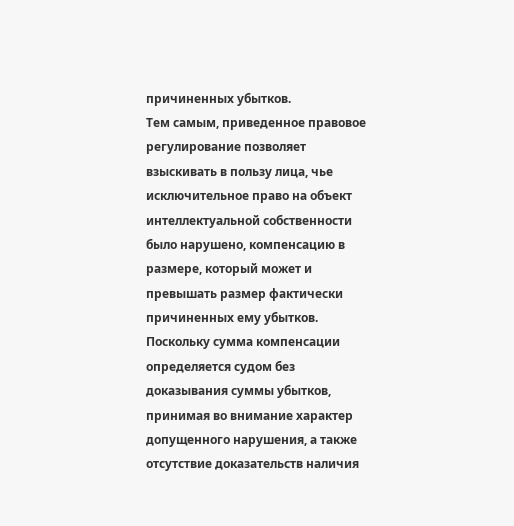причиненных убытков.
Тем самым, приведенное правовое регулирование позволяет взыскивать в пользу лица, чье исключительное право на объект интеллектуальной собственности было нарушено, компенсацию в размере, который может и превышать размер фактически причиненных ему убытков.
Поскольку сумма компенсации определяется судом без доказывания суммы убытков, принимая во внимание характер допущенного нарушения, а также отсутствие доказательств наличия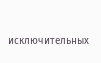исключительных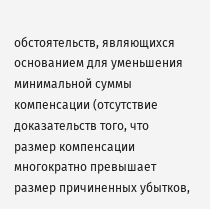обстоятельств, являющихся основанием для уменьшения минимальной суммы компенсации (отсутствие доказательств того, что размер компенсации многократно превышает размер причиненных убытков,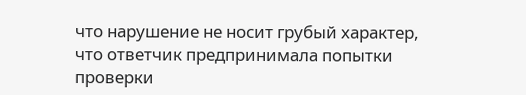что нарушение не носит грубый характер, что ответчик предпринимала попытки проверки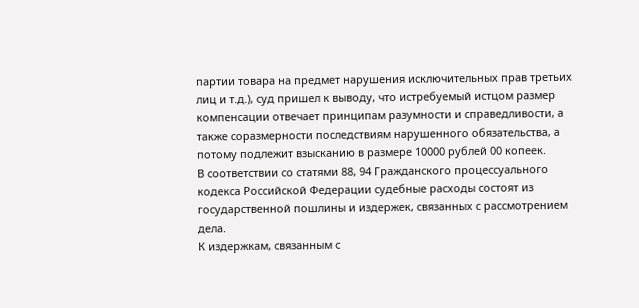партии товара на предмет нарушения исключительных прав третьих лиц и т.д.), суд пришел к выводу, что истребуемый истцом размер компенсации отвечает принципам разумности и справедливости, а также соразмерности последствиям нарушенного обязательства, а потому подлежит взысканию в размере 10000 рублей 00 копеек.
В соответствии со статями 88, 94 Гражданского процессуального кодекса Российской Федерации судебные расходы состоят из государственной пошлины и издержек, связанных с рассмотрением дела.
К издержкам, связанным с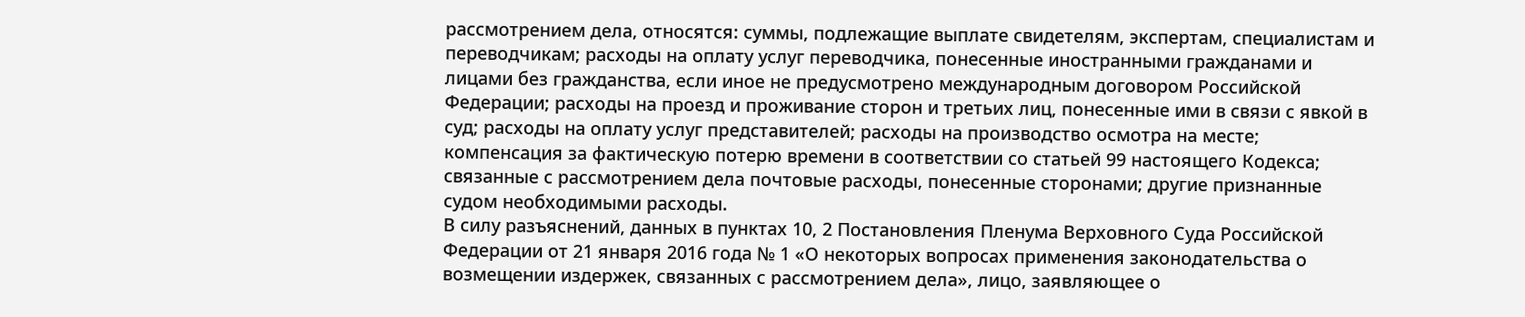рассмотрением дела, относятся: суммы, подлежащие выплате свидетелям, экспертам, специалистам и переводчикам; расходы на оплату услуг переводчика, понесенные иностранными гражданами и лицами без гражданства, если иное не предусмотрено международным договором Российской Федерации; расходы на проезд и проживание сторон и третьих лиц, понесенные ими в связи с явкой в суд; расходы на оплату услуг представителей; расходы на производство осмотра на месте; компенсация за фактическую потерю времени в соответствии со статьей 99 настоящего Кодекса; связанные с рассмотрением дела почтовые расходы, понесенные сторонами; другие признанные судом необходимыми расходы.
В силу разъяснений, данных в пунктах 10, 2 Постановления Пленума Верховного Суда Российской Федерации от 21 января 2016 года № 1 «О некоторых вопросах применения законодательства о возмещении издержек, связанных с рассмотрением дела», лицо, заявляющее о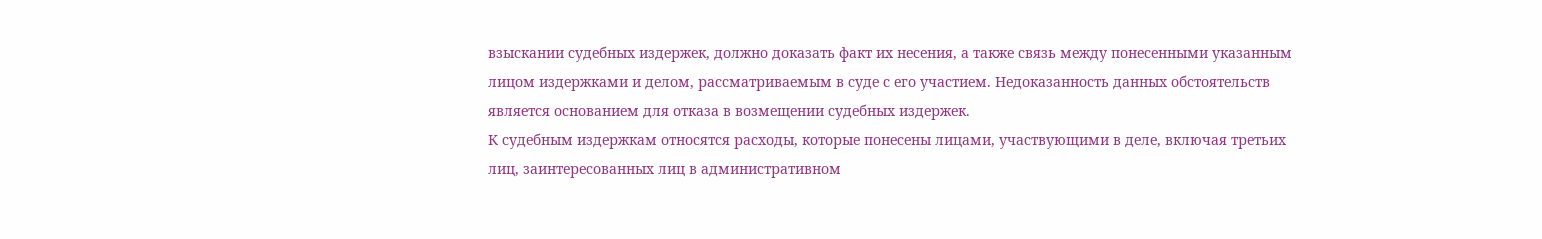взыскании судебных издержек, должно доказать факт их несения, а также связь между понесенными указанным лицом издержками и делом, рассматриваемым в суде с его участием. Недоказанность данных обстоятельств является основанием для отказа в возмещении судебных издержек.
К судебным издержкам относятся расходы, которые понесены лицами, участвующими в деле, включая третьих лиц, заинтересованных лиц в административном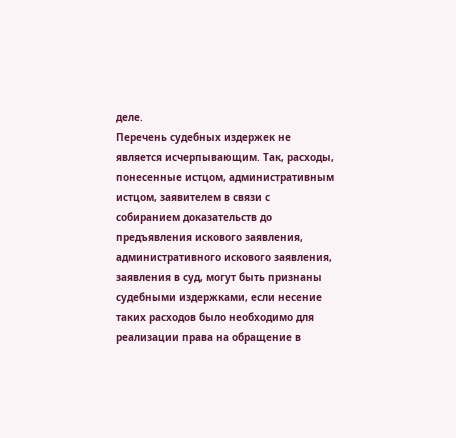деле.
Перечень судебных издержек не является исчерпывающим. Так, расходы, понесенные истцом, административным истцом, заявителем в связи с собиранием доказательств до предъявления искового заявления, административного искового заявления, заявления в суд, могут быть признаны судебными издержками, если несение таких расходов было необходимо для реализации права на обращение в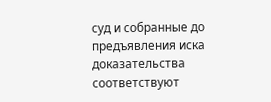суд и собранные до предъявления иска доказательства соответствуют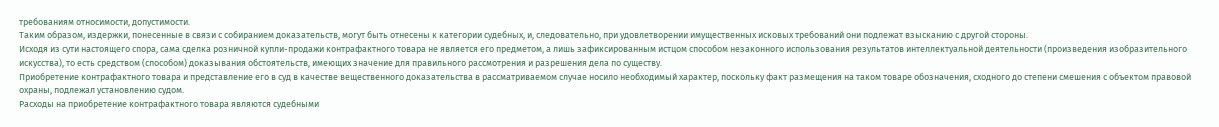требованиям относимости, допустимости.
Таким образом, издержки, понесенные в связи с собиранием доказательств, могут быть отнесены к категории судебных, и, следовательно, при удовлетворении имущественных исковых требований они подлежат взысканию с другой стороны.
Исходя из сути настоящего спора, сама сделка розничной купли-продажи контрафактного товара не является его предметом, а лишь зафиксированным истцом способом незаконного использования результатов интеллектуальной деятельности (произведения изобразительного искусства), то есть средством (способом) доказывания обстоятельств, имеющих значение для правильного рассмотрения и разрешения дела по существу.
Приобретение контрафактного товара и представление его в суд в качестве вещественного доказательства в рассматриваемом случае носило необходимый характер, поскольку факт размещения на таком товаре обозначения, сходного до степени смешения с объектом правовой охраны, подлежал установлению судом.
Расходы на приобретение контрафактного товара являются судебными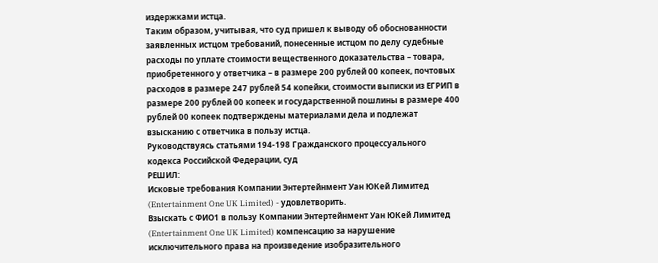издержками истца.
Таким образом, учитывая, что суд пришел к выводу об обоснованности заявленных истцом требований, понесенные истцом по делу судебные расходы по уплате стоимости вещественного доказательства – товара, приобретенного у ответчика – в размере 200 рублей 00 копеек, почтовых расходов в размере 247 рублей 54 копейки, стоимости выписки из ЕГРИП в размере 200 рублей 00 копеек и государственной пошлины в размере 400 рублей 00 копеек подтверждены материалами дела и подлежат взысканию с ответчика в пользу истца.
Руководствуясь статьями 194-198 Гражданского процессуального кодекса Российской Федерации, суд
РЕШИЛ:
Исковые требования Компании Энтертейнмент Уан ЮКей Лимитед (Entertainment One UK Limited) - удовлетворить.
Взыскать с ФИО1 в пользу Компании Энтертейнмент Уан ЮКей Лимитед (Entertainment One UK Limited) компенсацию за нарушение исключительного права на произведение изобразительного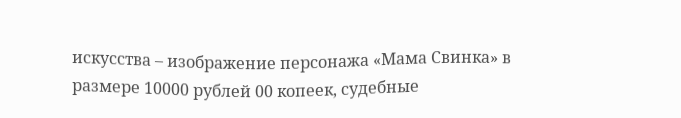искусства – изображение персонажа «Мама Свинка» в размере 10000 рублей 00 копеек, судебные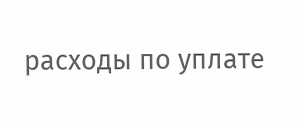расходы по уплате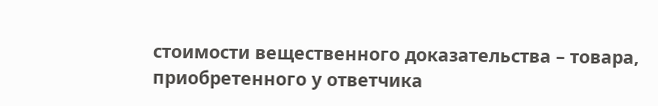стоимости вещественного доказательства – товара, приобретенного у ответчика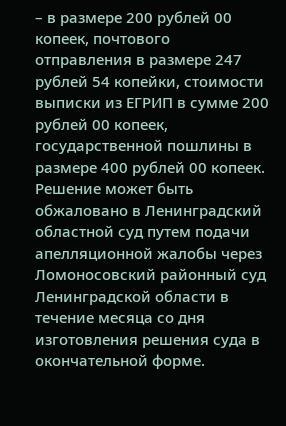– в размере 200 рублей 00 копеек, почтового отправления в размере 247 рублей 54 копейки, стоимости выписки из ЕГРИП в сумме 200 рублей 00 копеек, государственной пошлины в размере 400 рублей 00 копеек.
Решение может быть обжаловано в Ленинградский областной суд путем подачи апелляционной жалобы через Ломоносовский районный суд Ленинградской области в течение месяца со дня изготовления решения суда в окончательной форме.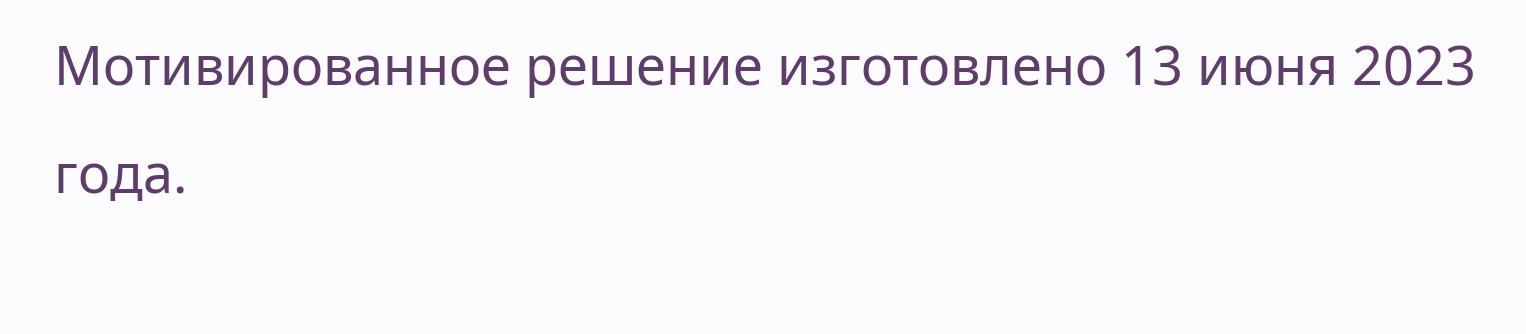Мотивированное решение изготовлено 13 июня 2023 года.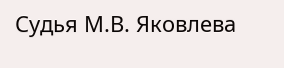Судья М.В. Яковлева